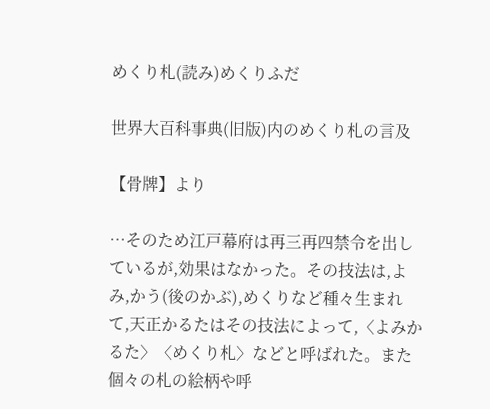めくり札(読み)めくりふだ

世界大百科事典(旧版)内のめくり札の言及

【骨牌】より

…そのため江戸幕府は再三再四禁令を出しているが,効果はなかった。その技法は,よみ,かう(後のかぶ),めくりなど種々生まれて,天正かるたはその技法によって,〈よみかるた〉〈めくり札〉などと呼ばれた。また個々の札の絵柄や呼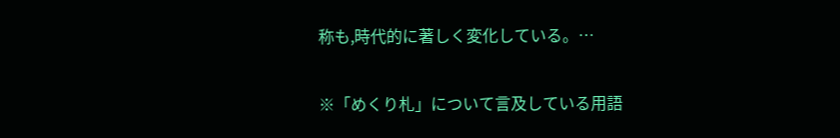称も,時代的に著しく変化している。…

※「めくり札」について言及している用語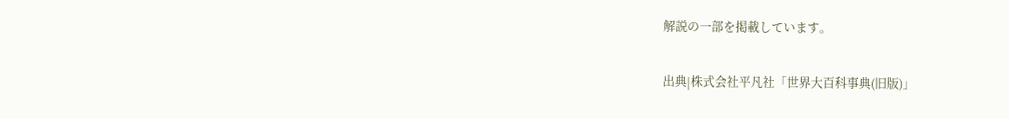解説の一部を掲載しています。

出典|株式会社平凡社「世界大百科事典(旧版)」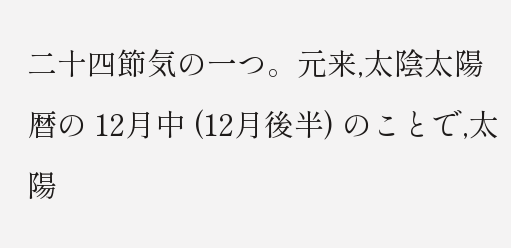二十四節気の一つ。元来,太陰太陽暦の 12月中 (12月後半) のことで,太陽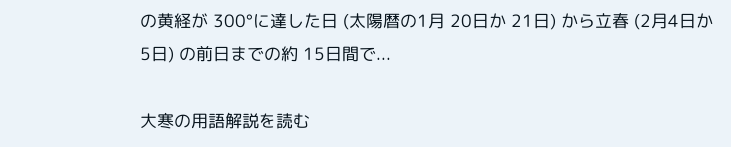の黄経が 300°に達した日 (太陽暦の1月 20日か 21日) から立春 (2月4日か5日) の前日までの約 15日間で...

大寒の用語解説を読む